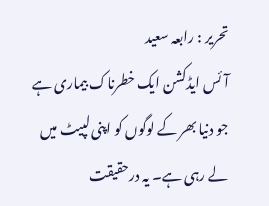تحریر : رابعہ سعید
آئس ایڈکشن ایک خطرناک بیماری ہے جو دنیا بھر کے لوگوں کو اپنی لپیٹ میں لے رہی ہے۔ یہ درحقیقت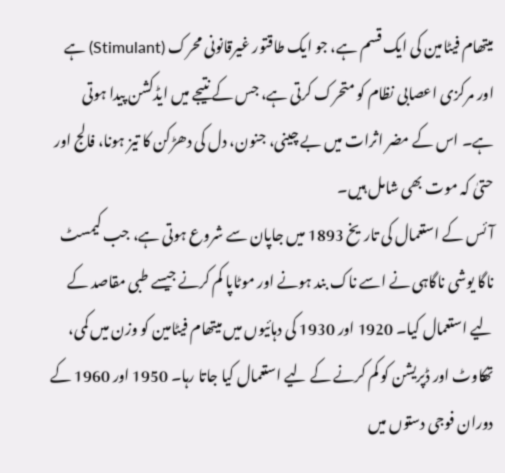میتھام فیٹامین کی ایک قسم ہے، جو ایک طاقتور غیرقانونی محرک (Stimulant) ہے اور مرکزی اعصابی نظام کو متحرک کرتی ہے، جس کے نتیجے میں ایڈکشن پیدا ہوتی ہے۔ اس کے مضر اثرات میں بے چینی، جنون، دل کی دھڑکن کا تیز ہونا، فالج اور حتیٰ کہ موت بھی شامل ہیں۔
آئس کے استعمال کی تاریخ 1893 میں جاپان سے شروع ہوتی ہے، جب کیمسٹ ناگا یوشی ناگاہی نے اسے ناک بند ہونے اور موٹاپا کم کرنے جیسے طبی مقاصد کے لیے استعمال کیا۔ 1920 اور 1930 کی دہائیوں میں میتھام فیٹامین کو وزن میں کمی، تھکاوٹ اور ڈپریشن کو کم کرنے کے لیے استعمال کیا جاتا رہا۔ 1950 اور 1960 کے دوران فوجی دستوں میں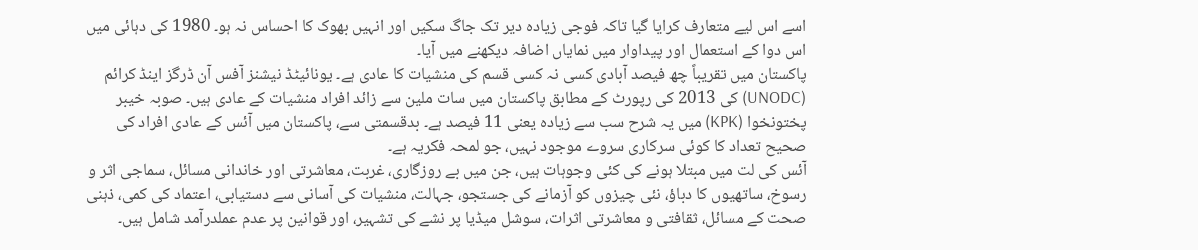اسے اس لیے متعارف کرایا گیا تاکہ فوجی زیادہ دیر تک جاگ سکیں اور انہیں بھوک کا احساس نہ ہو۔ 1980 کی دہائی میں اس دوا کے استعمال اور پیداوار میں نمایاں اضافہ دیکھنے میں آیا۔
پاکستان میں تقریباً چھ فیصد آبادی کسی نہ کسی قسم کی منشیات کا عادی ہے۔ یونائیٹڈ نیشنز آفس آن ڈرگز اینڈ کرائم (UNODC) کی 2013 کی رپورٹ کے مطابق پاکستان میں سات ملین سے زائد افراد منشیات کے عادی ہیں۔ صوبہ خیبر پختونخوا (KPK) میں یہ شرح سب سے زیادہ یعنی 11 فیصد ہے۔ بدقسمتی سے، پاکستان میں آئس کے عادی افراد کی صحیح تعداد کا کوئی سرکاری سروے موجود نہیں، جو لمحہ فکریہ ہے۔
آئس کی لت میں مبتلا ہونے کی کئی وجوہات ہیں، جن میں بے روزگاری، غربت، معاشرتی اور خاندانی مسائل، سماجی اثر و رسوخ، ساتھیوں کا دباؤ، نئی چیزوں کو آزمانے کی جستجو، جہالت، منشیات کی آسانی سے دستیابی، اعتماد کی کمی، ذہنی صحت کے مسائل، ثقافتی و معاشرتی اثرات، سوشل میڈیا پر نشے کی تشہیر، اور قوانین پر عدم عملدرآمد شامل ہیں۔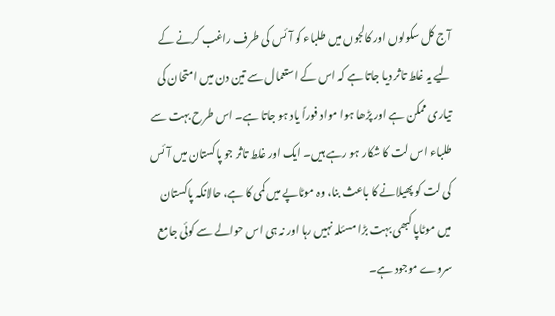آج کل سکولوں اور کالجوں میں طلباء کو آئس کی طرف راغب کرنے کے لیے یہ غلط تاثر دیا جاتا ہے کہ اس کے استعمال سے تین دن میں امتحان کی تیاری ممکن ہے اور پڑھا ہوا مواد فوراً یاد ہو جاتا ہے۔ اس طرح بہت سے طلباء اس لت کا شکار ہو رہے ہیں۔ ایک اور غلط تاثر جو پاکستان میں آئس کی لت کو پھیلانے کا باعث بنا، وہ موٹاپے میں کمی کا ہے، حالانکہ پاکستان میں موٹاپا کبھی بہت بڑا مسئلہ نہیں رہا اور نہ ہی اس حوالے سے کوئی جامع سروے موجود ہے۔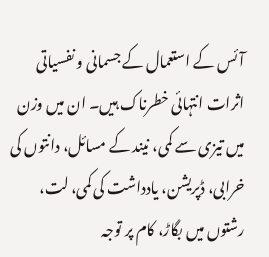آئس کے استعمال کے جسمانی و نفسیاتی اثرات انتہائی خطرناک ہیں۔ ان میں وزن میں تیزی سے کمی، نیند کے مسائل، دانتوں کی خرابی، ڈپریشن، یادداشت کی کمی، لت، رشتوں میں بگاڑ، کام پر توجہ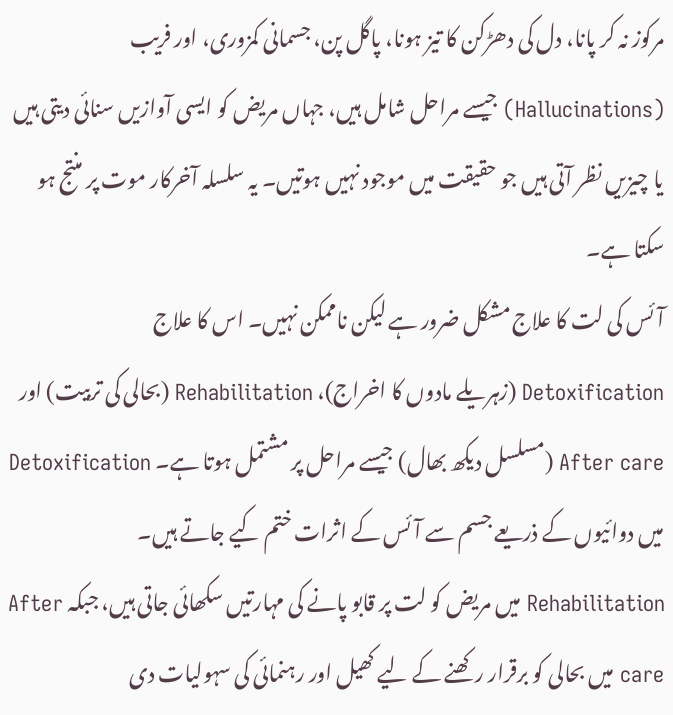مرکوز نہ کر پانا، دل کی دھڑکن کا تیز ہونا، پاگل پن، جسمانی کمزوری، اور فریب (Hallucinations) جیسے مراحل شامل ہیں، جہاں مریض کو ایسی آوازیں سنائی دیتی ہیں یا چیزیں نظر آتی ہیں جو حقیقت میں موجود نہیں ہوتیں۔ یہ سلسلہ آخرکار موت پر منتج ہو سکتا ہے۔
آئس کی لت کا علاج مشکل ضرور ہے لیکن ناممکن نہیں۔ اس کا علاج Detoxification (زہریلے مادوں کا اخراج)، Rehabilitation (بحالی کی تربیت) اور After care (مسلسل دیکھ بھال) جیسے مراحل پر مشتمل ہوتا ہے۔ Detoxification میں دوائیوں کے ذریعے جسم سے آئس کے اثرات ختم کیے جاتے ہیں۔ Rehabilitation میں مریض کو لت پر قابو پانے کی مہارتیں سکھائی جاتی ہیں، جبکہ After care میں بحالی کو برقرار رکھنے کے لیے کھیل اور رہنمائی کی سہولیات دی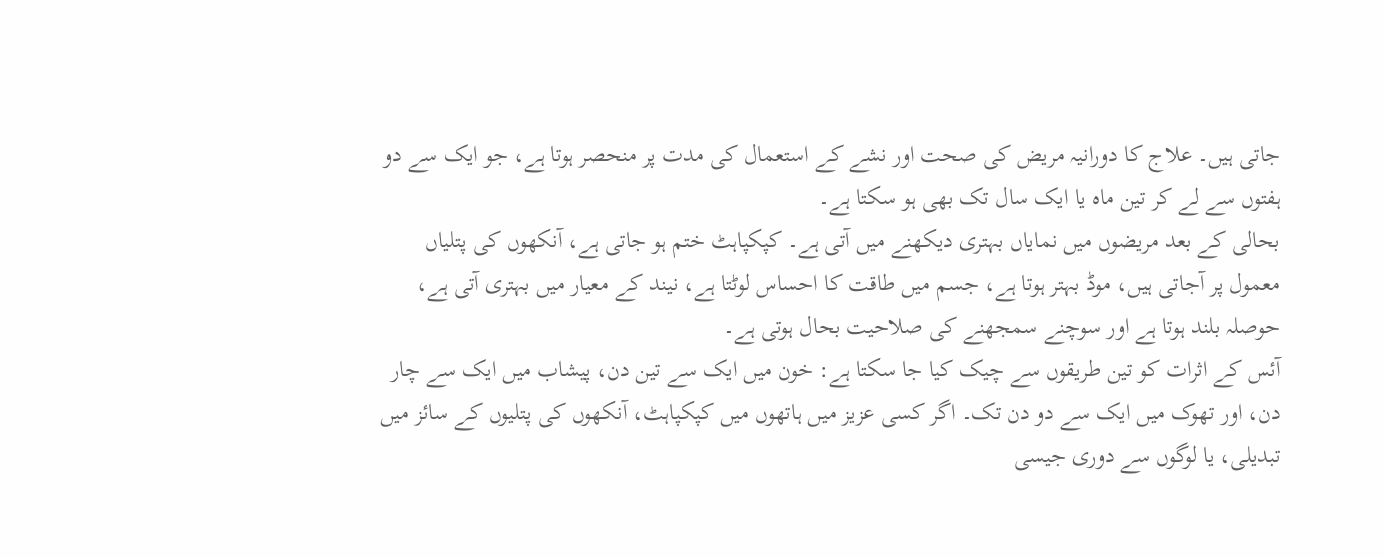جاتی ہیں۔ علاج کا دورانیہ مریض کی صحت اور نشے کے استعمال کی مدت پر منحصر ہوتا ہے، جو ایک سے دو ہفتوں سے لے کر تین ماہ یا ایک سال تک بھی ہو سکتا ہے۔
بحالی کے بعد مریضوں میں نمایاں بہتری دیکھنے میں آتی ہے۔ کپکپاہٹ ختم ہو جاتی ہے، آنکھوں کی پتلیاں معمول پر آجاتی ہیں، موڈ بہتر ہوتا ہے، جسم میں طاقت کا احساس لوٹتا ہے، نیند کے معیار میں بہتری آتی ہے، حوصلہ بلند ہوتا ہے اور سوچنے سمجھنے کی صلاحیت بحال ہوتی ہے۔
آئس کے اثرات کو تین طریقوں سے چیک کیا جا سکتا ہے: خون میں ایک سے تین دن، پیشاب میں ایک سے چار دن، اور تھوک میں ایک سے دو دن تک۔ اگر کسی عزیز میں ہاتھوں میں کپکپاہٹ، آنکھوں کی پتلیوں کے سائز میں تبدیلی، یا لوگوں سے دوری جیسی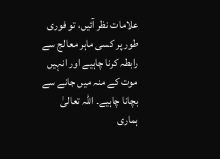علامات نظر آئیں، تو فوری طور پر کسی ماہر معالج سے رابطہ کرنا چاہیے اور انہیں موت کے منہ میں جانے سے بچانا چاہیے۔ اللہ تعالیٰ ہماری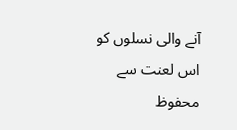آنے والی نسلوں کو اس لعنت سے محفوظ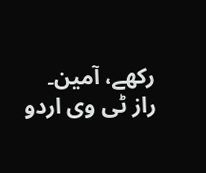رکھے، آمین۔
راز ٹی وی اردو